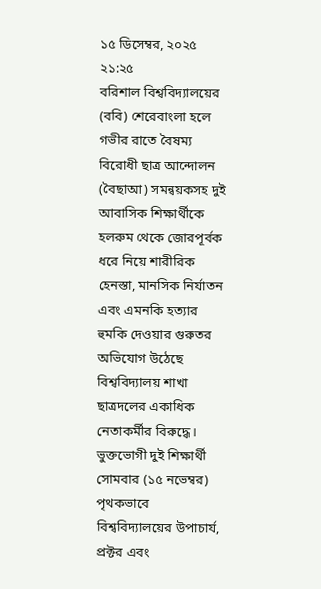১৫ ডিসেম্বর, ২০২৫ ২১:২৫
বরিশাল বিশ্ববিদ্যালয়ের (ববি) শেরেবাংলা হলে গভীর রাতে বৈষম্য বিরোধী ছাত্র আন্দোলন (বৈছাআ) সমন্বয়কসহ দুই আবাসিক শিক্ষার্থীকে হলরুম থেকে জোরপূর্বক ধরে নিয়ে শারীরিক হেনস্তা, মানসিক নির্যাতন এবং এমনকি হত্যার হুমকি দেওয়ার গুরুতর অভিযোগ উঠেছে বিশ্ববিদ্যালয় শাখা ছাত্রদলের একাধিক নেতাকর্মীর বিরুদ্ধে।
ভুক্তভোগী দুই শিক্ষার্থী সোমবার (১৫ নভেম্বর) পৃথকভাবে বিশ্ববিদ্যালয়ের উপাচার্য, প্রক্টর এবং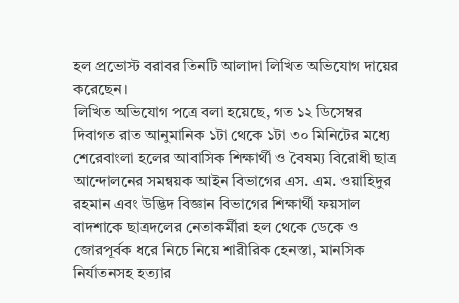হল প্রভোস্ট বরাবর তিনটি আলাদা লিখিত অভিযোগ দায়ের করেছেন।
লিখিত অভিযোগ পত্রে বলা হয়েছে, গত ১২ ডিসেম্বর দিবাগত রাত আনুমানিক ১টা থেকে ১টা ৩০ মিনিটের মধ্যে শেরেবাংলা হলের আবাসিক শিক্ষার্থী ও বৈষম্য বিরোধী ছাত্র আন্দোলনের সমন্বয়ক আইন বিভাগের এস. এম. ওয়াহিদুর রহমান এবং উদ্ভিদ বিজ্ঞান বিভাগের শিক্ষার্থী ফয়সাল বাদশাকে ছাত্রদলের নেতাকর্মীরা হল থেকে ডেকে ও জোরপূর্বক ধরে নিচে নিয়ে শারীরিক হেনস্তা, মানসিক নির্যাতনসহ হত্যার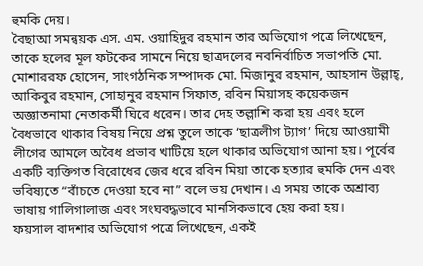হুমকি দেয়।
বৈছাআ সমন্বয়ক এস. এম. ওয়াহিদুর রহমান তার অভিযোগ পত্রে লিখেছেন, তাকে হলের মূল ফটকের সামনে নিয়ে ছাত্রদলের নবনির্বাচিত সভাপতি মো. মোশাররফ হোসেন, সাংগঠনিক সম্পাদক মো. মিজানুর রহমান, আহসান উল্লাহ্, আকিবুর রহমান, সোহানুর রহমান সিফাত, রবিন মিয়াসহ কয়েকজন অজ্ঞাতনামা নেতাকর্মী ঘিরে ধরেন। তার দেহ তল্লাশি করা হয় এবং হলে বৈধভাবে থাকার বিষয় নিয়ে প্রশ্ন তুলে তাকে ‘ছাত্রলীগ ট্যাগ’ দিয়ে আওয়ামী লীগের আমলে অবৈধ প্রভাব খাটিয়ে হলে থাকার অভিযোগ আনা হয়। পূর্বের একটি ব্যক্তিগত বিরোধের জের ধরে রবিন মিয়া তাকে হত্যার হুমকি দেন এবং ভবিষ্যতে “বাঁচতে দেওয়া হবে না” বলে ভয় দেখান। এ সময় তাকে অশ্রাব্য ভাষায় গালিগালাজ এবং সংঘবদ্ধভাবে মানসিকভাবে হেয় করা হয়।
ফয়সাল বাদশার অভিযোগ পত্রে লিখেছেন, একই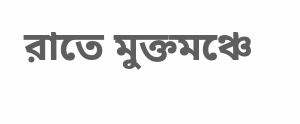রাতে মুক্তমঞ্চে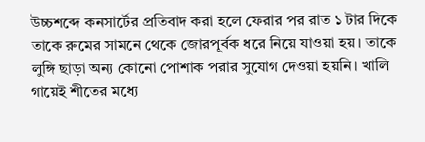উচ্চশব্দে কনসার্টের প্রতিবাদ করা হলে ফেরার পর রাত ১ টার দিকে তাকে রুমের সামনে থেকে জোরপূর্বক ধরে নিয়ে যাওয়া হয়। তাকে লুঙ্গি ছাড়া অন্য কোনো পোশাক পরার সুযোগ দেওয়া হয়নি। খালি গায়েই শীতের মধ্যে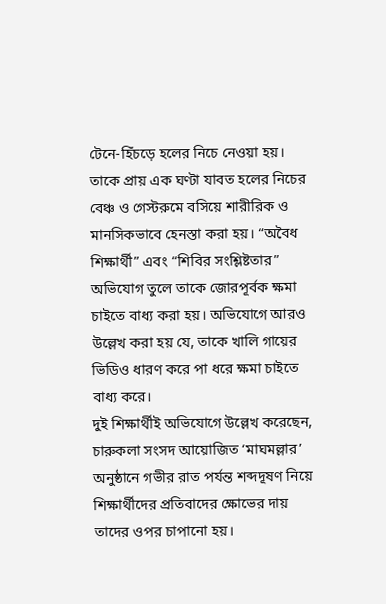টেনে-হিঁচড়ে হলের নিচে নেওয়া হয়। তাকে প্রায় এক ঘণ্টা যাবত হলের নিচের বেঞ্চ ও গেস্টরুমে বসিয়ে শারীরিক ও মানসিকভাবে হেনস্তা করা হয়। “অবৈধ শিক্ষার্থী” এবং “শিবির সংশ্লিষ্টতার” অভিযোগ তুলে তাকে জোরপূর্বক ক্ষমা চাইতে বাধ্য করা হয়। অভিযোগে আরও উল্লেখ করা হয় যে, তাকে খালি গায়ের ভিডিও ধারণ করে পা ধরে ক্ষমা চাইতে বাধ্য করে।
দুই শিক্ষার্থীই অভিযোগে উল্লেখ করেছেন, চারুকলা সংসদ আয়োজিত ‘মাঘমল্লার’ অনুষ্ঠানে গভীর রাত পর্যন্ত শব্দদূষণ নিয়ে শিক্ষার্থীদের প্রতিবাদের ক্ষোভের দায় তাদের ওপর চাপানো হয়।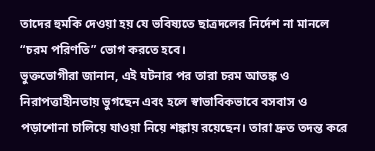তাদের হুমকি দেওয়া হয় যে ভবিষ্যতে ছাত্রদলের নির্দেশ না মানলে “চরম পরিণতি” ভোগ করতে হবে।
ভুক্তভোগীরা জানান, এই ঘটনার পর তারা চরম আতঙ্ক ও নিরাপত্তাহীনতায় ভুগছেন এবং হলে স্বাভাবিকভাবে বসবাস ও পড়াশোনা চালিয়ে যাওয়া নিয়ে শঙ্কায় রয়েছেন। তারা দ্রুত তদন্ত করে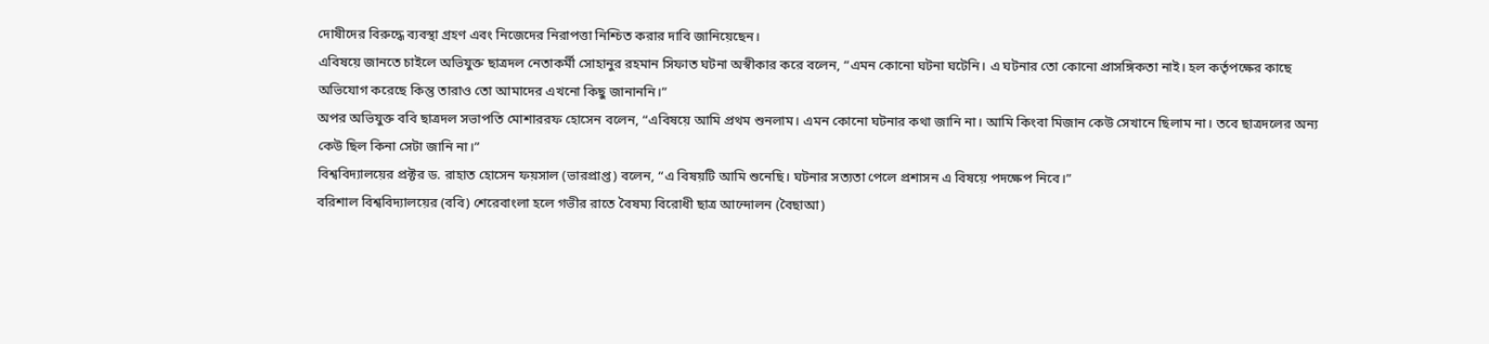দোষীদের বিরুদ্ধে ব্যবস্থা গ্রহণ এবং নিজেদের নিরাপত্তা নিশ্চিত করার দাবি জানিয়েছেন।
এবিষয়ে জানতে চাইলে অভিযুক্ত ছাত্রদল নেতাকর্মী সোহানুর রহমান সিফাত ঘটনা অস্বীকার করে বলেন, “এমন কোনো ঘটনা ঘটেনি। এ ঘটনার তো কোনো প্রাসঙ্গিকতা নাই। হল কর্তৃপক্ষের কাছে অভিযোগ করেছে কিন্তু তারাও তো আমাদের এখনো কিছু জানাননি।”
অপর অভিযুক্ত ববি ছাত্রদল সভাপতি মোশাররফ হোসেন বলেন, “এবিষয়ে আমি প্রথম শুনলাম। এমন কোনো ঘটনার কথা জানি না। আমি কিংবা মিজান কেউ সেখানে ছিলাম না। তবে ছাত্রদলের অন্য কেউ ছিল কিনা সেটা জানি না।”
বিশ্ববিদ্যালয়ের প্রক্টর ড. রাহাত হোসেন ফয়সাল (ভারপ্রাপ্ত) বলেন, “এ বিষয়টি আমি শুনেছি। ঘটনার সত্যতা পেলে প্রশাসন এ বিষয়ে পদক্ষেপ নিবে।”
বরিশাল বিশ্ববিদ্যালয়ের (ববি) শেরেবাংলা হলে গভীর রাতে বৈষম্য বিরোধী ছাত্র আন্দোলন (বৈছাআ)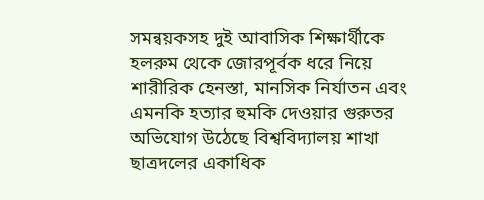সমন্বয়কসহ দুই আবাসিক শিক্ষার্থীকে হলরুম থেকে জোরপূর্বক ধরে নিয়ে শারীরিক হেনস্তা, মানসিক নির্যাতন এবং এমনকি হত্যার হুমকি দেওয়ার গুরুতর অভিযোগ উঠেছে বিশ্ববিদ্যালয় শাখা ছাত্রদলের একাধিক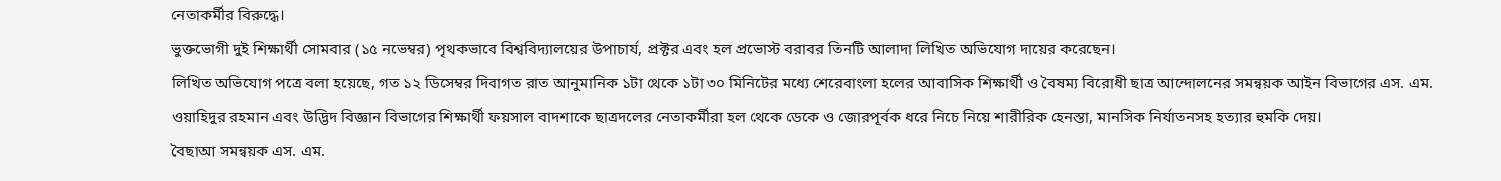নেতাকর্মীর বিরুদ্ধে।
ভুক্তভোগী দুই শিক্ষার্থী সোমবার (১৫ নভেম্বর) পৃথকভাবে বিশ্ববিদ্যালয়ের উপাচার্য, প্রক্টর এবং হল প্রভোস্ট বরাবর তিনটি আলাদা লিখিত অভিযোগ দায়ের করেছেন।
লিখিত অভিযোগ পত্রে বলা হয়েছে, গত ১২ ডিসেম্বর দিবাগত রাত আনুমানিক ১টা থেকে ১টা ৩০ মিনিটের মধ্যে শেরেবাংলা হলের আবাসিক শিক্ষার্থী ও বৈষম্য বিরোধী ছাত্র আন্দোলনের সমন্বয়ক আইন বিভাগের এস. এম. ওয়াহিদুর রহমান এবং উদ্ভিদ বিজ্ঞান বিভাগের শিক্ষার্থী ফয়সাল বাদশাকে ছাত্রদলের নেতাকর্মীরা হল থেকে ডেকে ও জোরপূর্বক ধরে নিচে নিয়ে শারীরিক হেনস্তা, মানসিক নির্যাতনসহ হত্যার হুমকি দেয়।
বৈছাআ সমন্বয়ক এস. এম.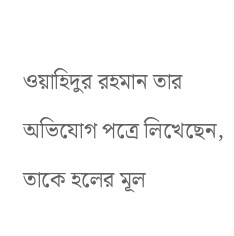ওয়াহিদুর রহমান তার অভিযোগ পত্রে লিখেছেন, তাকে হলের মূল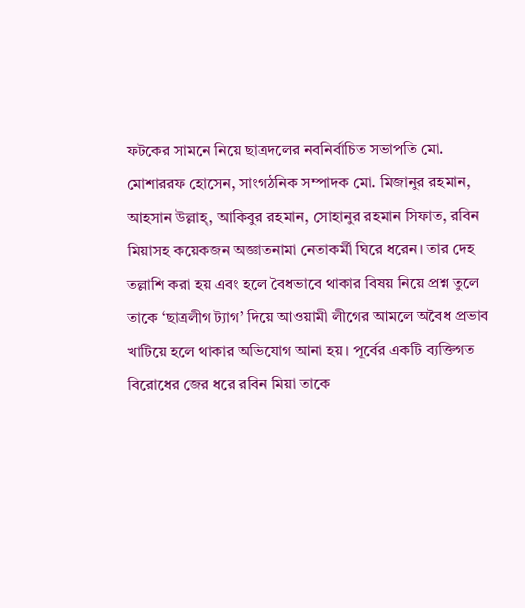ফটকের সামনে নিয়ে ছাত্রদলের নবনির্বাচিত সভাপতি মো. মোশাররফ হোসেন, সাংগঠনিক সম্পাদক মো. মিজানুর রহমান, আহসান উল্লাহ্, আকিবুর রহমান, সোহানুর রহমান সিফাত, রবিন মিয়াসহ কয়েকজন অজ্ঞাতনামা নেতাকর্মী ঘিরে ধরেন। তার দেহ তল্লাশি করা হয় এবং হলে বৈধভাবে থাকার বিষয় নিয়ে প্রশ্ন তুলে তাকে ‘ছাত্রলীগ ট্যাগ’ দিয়ে আওয়ামী লীগের আমলে অবৈধ প্রভাব খাটিয়ে হলে থাকার অভিযোগ আনা হয়। পূর্বের একটি ব্যক্তিগত বিরোধের জের ধরে রবিন মিয়া তাকে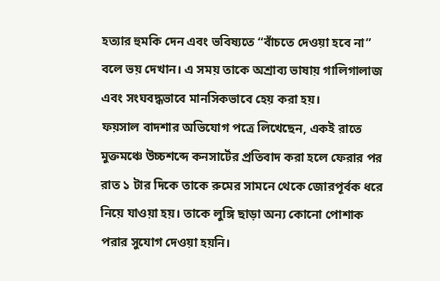হত্যার হুমকি দেন এবং ভবিষ্যতে “বাঁচতে দেওয়া হবে না” বলে ভয় দেখান। এ সময় তাকে অশ্রাব্য ভাষায় গালিগালাজ এবং সংঘবদ্ধভাবে মানসিকভাবে হেয় করা হয়।
ফয়সাল বাদশার অভিযোগ পত্রে লিখেছেন, একই রাতে মুক্তমঞ্চে উচ্চশব্দে কনসার্টের প্রতিবাদ করা হলে ফেরার পর রাত ১ টার দিকে তাকে রুমের সামনে থেকে জোরপূর্বক ধরে নিয়ে যাওয়া হয়। তাকে লুঙ্গি ছাড়া অন্য কোনো পোশাক পরার সুযোগ দেওয়া হয়নি।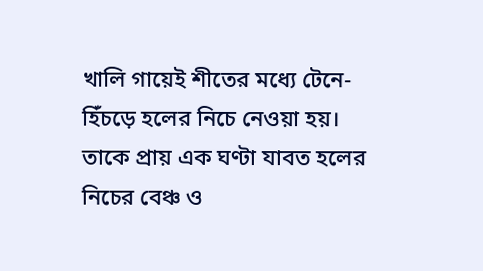খালি গায়েই শীতের মধ্যে টেনে-হিঁচড়ে হলের নিচে নেওয়া হয়। তাকে প্রায় এক ঘণ্টা যাবত হলের নিচের বেঞ্চ ও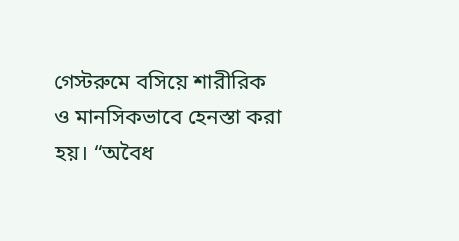গেস্টরুমে বসিয়ে শারীরিক ও মানসিকভাবে হেনস্তা করা হয়। “অবৈধ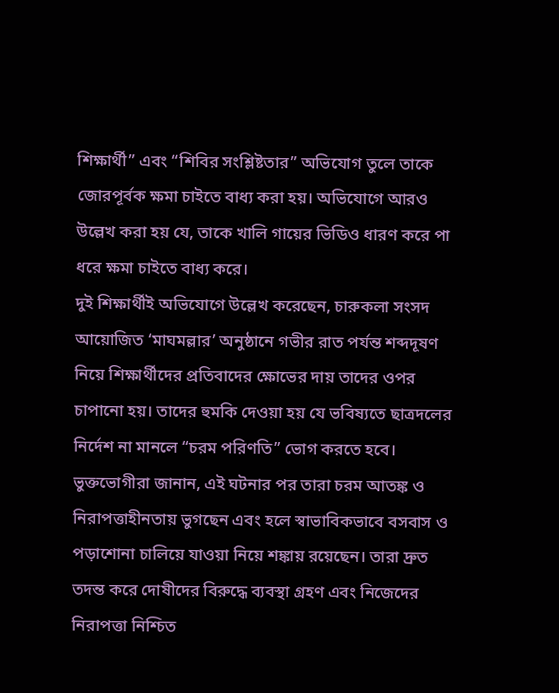শিক্ষার্থী” এবং “শিবির সংশ্লিষ্টতার” অভিযোগ তুলে তাকে জোরপূর্বক ক্ষমা চাইতে বাধ্য করা হয়। অভিযোগে আরও উল্লেখ করা হয় যে, তাকে খালি গায়ের ভিডিও ধারণ করে পা ধরে ক্ষমা চাইতে বাধ্য করে।
দুই শিক্ষার্থীই অভিযোগে উল্লেখ করেছেন, চারুকলা সংসদ আয়োজিত ‘মাঘমল্লার’ অনুষ্ঠানে গভীর রাত পর্যন্ত শব্দদূষণ নিয়ে শিক্ষার্থীদের প্রতিবাদের ক্ষোভের দায় তাদের ওপর চাপানো হয়। তাদের হুমকি দেওয়া হয় যে ভবিষ্যতে ছাত্রদলের নির্দেশ না মানলে “চরম পরিণতি” ভোগ করতে হবে।
ভুক্তভোগীরা জানান, এই ঘটনার পর তারা চরম আতঙ্ক ও নিরাপত্তাহীনতায় ভুগছেন এবং হলে স্বাভাবিকভাবে বসবাস ও পড়াশোনা চালিয়ে যাওয়া নিয়ে শঙ্কায় রয়েছেন। তারা দ্রুত তদন্ত করে দোষীদের বিরুদ্ধে ব্যবস্থা গ্রহণ এবং নিজেদের নিরাপত্তা নিশ্চিত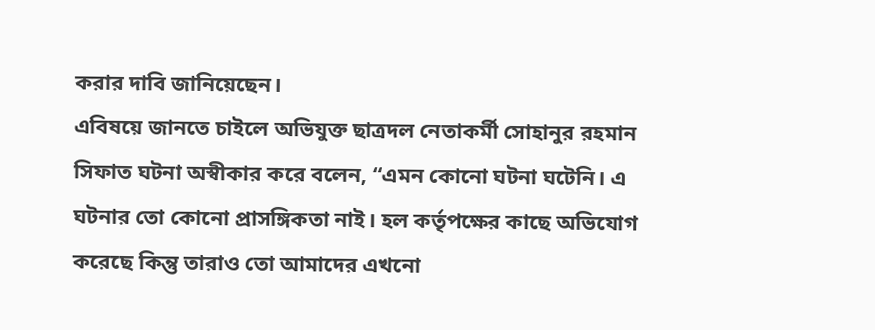করার দাবি জানিয়েছেন।
এবিষয়ে জানতে চাইলে অভিযুক্ত ছাত্রদল নেতাকর্মী সোহানুর রহমান সিফাত ঘটনা অস্বীকার করে বলেন, “এমন কোনো ঘটনা ঘটেনি। এ ঘটনার তো কোনো প্রাসঙ্গিকতা নাই। হল কর্তৃপক্ষের কাছে অভিযোগ করেছে কিন্তু তারাও তো আমাদের এখনো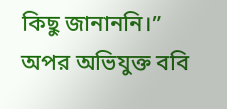কিছু জানাননি।”
অপর অভিযুক্ত ববি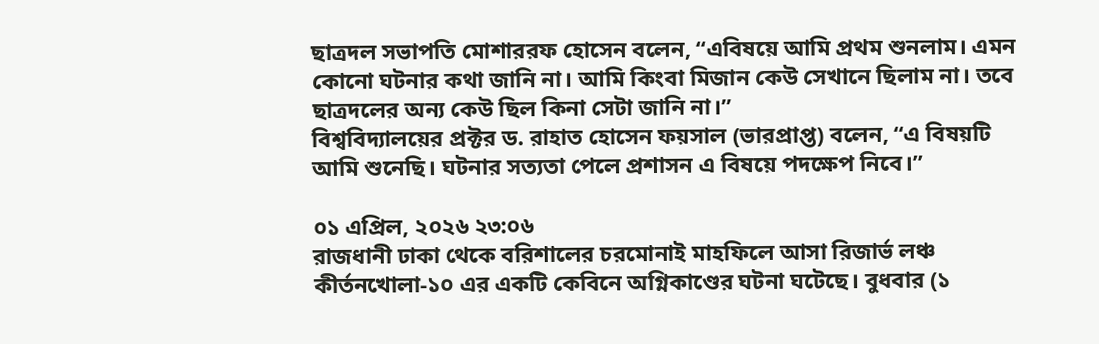ছাত্রদল সভাপতি মোশাররফ হোসেন বলেন, “এবিষয়ে আমি প্রথম শুনলাম। এমন কোনো ঘটনার কথা জানি না। আমি কিংবা মিজান কেউ সেখানে ছিলাম না। তবে ছাত্রদলের অন্য কেউ ছিল কিনা সেটা জানি না।”
বিশ্ববিদ্যালয়ের প্রক্টর ড. রাহাত হোসেন ফয়সাল (ভারপ্রাপ্ত) বলেন, “এ বিষয়টি আমি শুনেছি। ঘটনার সত্যতা পেলে প্রশাসন এ বিষয়ে পদক্ষেপ নিবে।”

০১ এপ্রিল, ২০২৬ ২৩:০৬
রাজধানী ঢাকা থেকে বরিশালের চরমোনাই মাহফিলে আসা রিজার্ভ লঞ্চ কীর্তনখোলা-১০ এর একটি কেবিনে অগ্নিকাণ্ডের ঘটনা ঘটেছে। বুধবার (১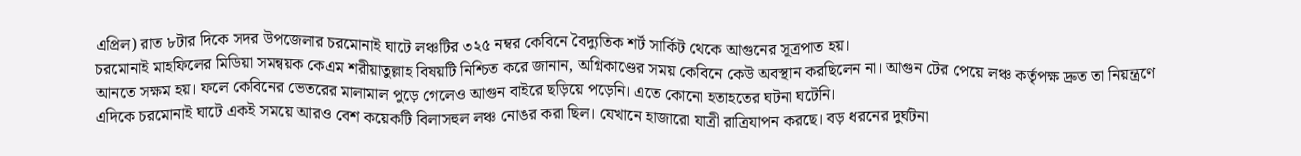এপ্রিল) রাত ৮টার দিকে সদর উপজেলার চরমোনাই ঘাটে লঞ্চটির ৩২৫ নম্বর কেবিনে বৈদ্যুতিক শর্ট সার্কিট থেকে আগুনের সূত্রপাত হয়।
চরমোনাই মাহফিলের মিডিয়া সমন্বয়ক কেএম শরীয়াতুল্লাহ বিষয়টি নিশ্চিত করে জানান, অগ্নিকাণ্ডের সময় কেবিনে কেউ অবস্থান করছিলেন না। আগুন টের পেয়ে লঞ্চ কর্তৃপক্ষ দ্রুত তা নিয়ন্ত্রণে আনতে সক্ষম হয়। ফলে কেবিনের ভেতরের মালামাল পুড়ে গেলেও আগুন বাইরে ছড়িয়ে পড়েনি। এতে কোনো হতাহতের ঘটনা ঘটেনি।
এদিকে চরমোনাই ঘাটে একই সময়ে আরও বেশ কয়েকটি বিলাসহুল লঞ্চ নোঙর করা ছিল। যেখানে হাজারো যাত্রী রাত্রিযাপন করছে। বড় ধরনের দুর্ঘটনা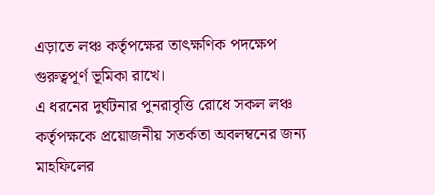এড়াতে লঞ্চ কর্তৃপক্ষের তাৎক্ষণিক পদক্ষেপ গুরুত্বপূর্ণ ভূমিকা রাখে।
এ ধরনের দুর্ঘটনার পুনরাবৃত্তি রোধে সকল লঞ্চ কর্তৃপক্ষকে প্রয়োজনীয় সতর্কতা অবলম্বনের জন্য মাহফিলের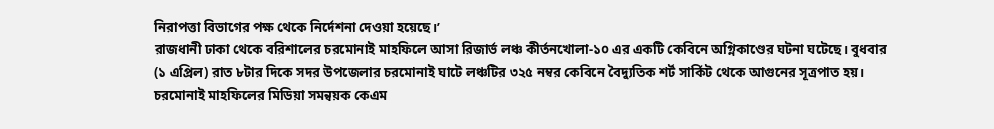নিরাপত্তা বিভাগের পক্ষ থেকে নির্দেশনা দেওয়া হয়েছে।’
রাজধানী ঢাকা থেকে বরিশালের চরমোনাই মাহফিলে আসা রিজার্ভ লঞ্চ কীর্তনখোলা-১০ এর একটি কেবিনে অগ্নিকাণ্ডের ঘটনা ঘটেছে। বুধবার (১ এপ্রিল) রাত ৮টার দিকে সদর উপজেলার চরমোনাই ঘাটে লঞ্চটির ৩২৫ নম্বর কেবিনে বৈদ্যুতিক শর্ট সার্কিট থেকে আগুনের সূত্রপাত হয়।
চরমোনাই মাহফিলের মিডিয়া সমন্বয়ক কেএম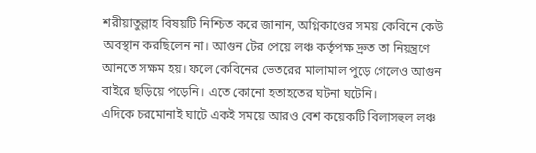শরীয়াতুল্লাহ বিষয়টি নিশ্চিত করে জানান, অগ্নিকাণ্ডের সময় কেবিনে কেউ অবস্থান করছিলেন না। আগুন টের পেয়ে লঞ্চ কর্তৃপক্ষ দ্রুত তা নিয়ন্ত্রণে আনতে সক্ষম হয়। ফলে কেবিনের ভেতরের মালামাল পুড়ে গেলেও আগুন বাইরে ছড়িয়ে পড়েনি। এতে কোনো হতাহতের ঘটনা ঘটেনি।
এদিকে চরমোনাই ঘাটে একই সময়ে আরও বেশ কয়েকটি বিলাসহুল লঞ্চ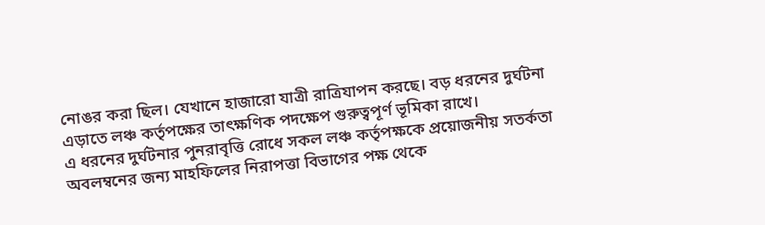নোঙর করা ছিল। যেখানে হাজারো যাত্রী রাত্রিযাপন করছে। বড় ধরনের দুর্ঘটনা এড়াতে লঞ্চ কর্তৃপক্ষের তাৎক্ষণিক পদক্ষেপ গুরুত্বপূর্ণ ভূমিকা রাখে।
এ ধরনের দুর্ঘটনার পুনরাবৃত্তি রোধে সকল লঞ্চ কর্তৃপক্ষকে প্রয়োজনীয় সতর্কতা অবলম্বনের জন্য মাহফিলের নিরাপত্তা বিভাগের পক্ষ থেকে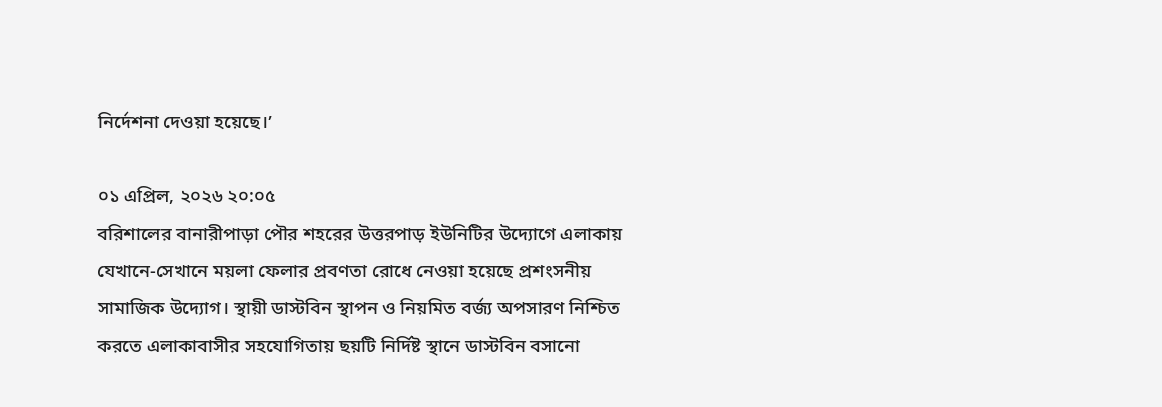নির্দেশনা দেওয়া হয়েছে।’

০১ এপ্রিল, ২০২৬ ২০:০৫
বরিশালের বানারীপাড়া পৌর শহরের উত্তরপাড় ইউনিটির উদ্যোগে এলাকায় যেখানে-সেখানে ময়লা ফেলার প্রবণতা রোধে নেওয়া হয়েছে প্রশংসনীয় সামাজিক উদ্যোগ। স্থায়ী ডাস্টবিন স্থাপন ও নিয়মিত বর্জ্য অপসারণ নিশ্চিত করতে এলাকাবাসীর সহযোগিতায় ছয়টি নির্দিষ্ট স্থানে ডাস্টবিন বসানো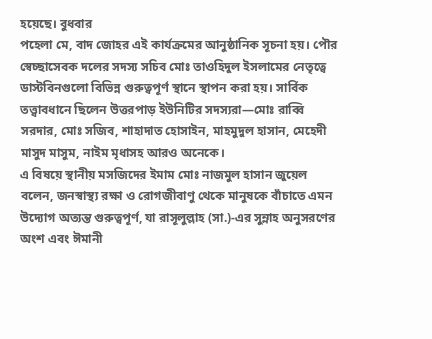হয়েছে। বুধবার
পহেলা মে, বাদ জোহর এই কার্যক্রমের আনুষ্ঠানিক সূচনা হয়। পৌর স্বেচ্ছাসেবক দলের সদস্য সচিব মোঃ তাওহিদুল ইসলামের নেতৃত্বে ডাস্টবিনগুলো বিভিন্ন গুরুত্বপূর্ণ স্থানে স্থাপন করা হয়। সার্বিক তত্ত্বাবধানে ছিলেন উত্তরপাড় ইউনিটির সদস্যরা—মোঃ রাব্বি সরদার, মোঃ সজিব, শাহাদাত হোসাইন, মাহমুদুল হাসান, মেহেদী মাসুদ মাসুম, নাইম মৃধাসহ আরও অনেকে।
এ বিষয়ে স্থানীয় মসজিদের ইমাম মোঃ নাজমুল হাসান জুয়েল বলেন, জনস্বাস্থ্য রক্ষা ও রোগজীবাণু থেকে মানুষকে বাঁচাতে এমন উদ্যোগ অত্যন্ত গুরুত্বপূর্ণ, যা রাসূলুল্লাহ (সা.)-এর সুন্নাহ অনুসরণের অংশ এবং ঈমানী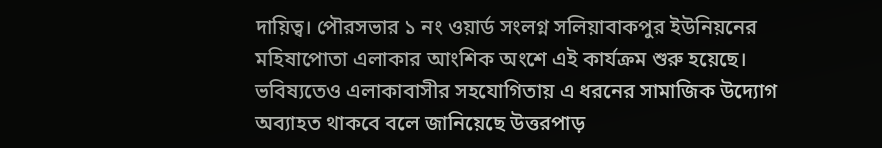দায়িত্ব। পৌরসভার ১ নং ওয়ার্ড সংলগ্ন সলিয়াবাকপুর ইউনিয়নের মহিষাপোতা এলাকার আংশিক অংশে এই কার্যক্রম শুরু হয়েছে। ভবিষ্যতেও এলাকাবাসীর সহযোগিতায় এ ধরনের সামাজিক উদ্যোগ অব্যাহত থাকবে বলে জানিয়েছে উত্তরপাড়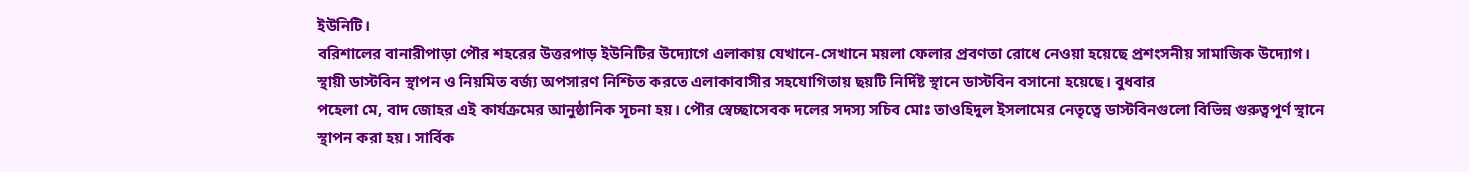ইউনিটি।
বরিশালের বানারীপাড়া পৌর শহরের উত্তরপাড় ইউনিটির উদ্যোগে এলাকায় যেখানে-সেখানে ময়লা ফেলার প্রবণতা রোধে নেওয়া হয়েছে প্রশংসনীয় সামাজিক উদ্যোগ। স্থায়ী ডাস্টবিন স্থাপন ও নিয়মিত বর্জ্য অপসারণ নিশ্চিত করতে এলাকাবাসীর সহযোগিতায় ছয়টি নির্দিষ্ট স্থানে ডাস্টবিন বসানো হয়েছে। বুধবার
পহেলা মে, বাদ জোহর এই কার্যক্রমের আনুষ্ঠানিক সূচনা হয়। পৌর স্বেচ্ছাসেবক দলের সদস্য সচিব মোঃ তাওহিদুল ইসলামের নেতৃত্বে ডাস্টবিনগুলো বিভিন্ন গুরুত্বপূর্ণ স্থানে স্থাপন করা হয়। সার্বিক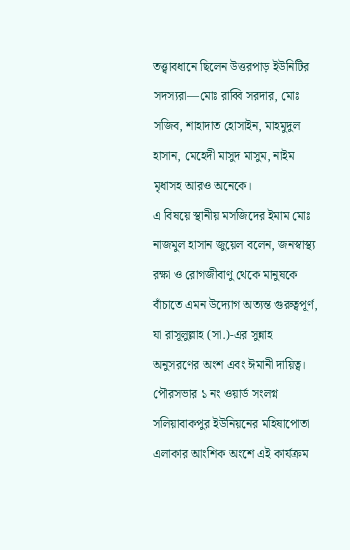তত্ত্বাবধানে ছিলেন উত্তরপাড় ইউনিটির সদস্যরা—মোঃ রাব্বি সরদার, মোঃ সজিব, শাহাদাত হোসাইন, মাহমুদুল হাসান, মেহেদী মাসুদ মাসুম, নাইম মৃধাসহ আরও অনেকে।
এ বিষয়ে স্থানীয় মসজিদের ইমাম মোঃ নাজমুল হাসান জুয়েল বলেন, জনস্বাস্থ্য রক্ষা ও রোগজীবাণু থেকে মানুষকে বাঁচাতে এমন উদ্যোগ অত্যন্ত গুরুত্বপূর্ণ, যা রাসূলুল্লাহ (সা.)-এর সুন্নাহ অনুসরণের অংশ এবং ঈমানী দায়িত্ব। পৌরসভার ১ নং ওয়ার্ড সংলগ্ন সলিয়াবাকপুর ইউনিয়নের মহিষাপোতা এলাকার আংশিক অংশে এই কার্যক্রম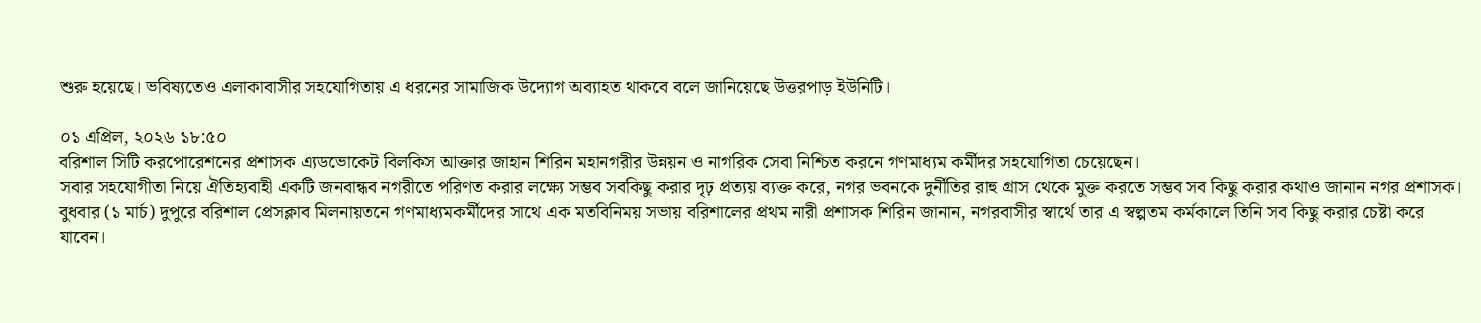শুরু হয়েছে। ভবিষ্যতেও এলাকাবাসীর সহযোগিতায় এ ধরনের সামাজিক উদ্যোগ অব্যাহত থাকবে বলে জানিয়েছে উত্তরপাড় ইউনিটি।

০১ এপ্রিল, ২০২৬ ১৮:৫০
বরিশাল সিটি করপোরেশনের প্রশাসক এ্যডভোকেট বিলকিস আক্তার জাহান শিরিন মহানগরীর উন্নয়ন ও নাগরিক সেবা নিশ্চিত করনে গণমাধ্যম কর্মীদর সহযোগিতা চেয়েছেন।
সবার সহযোগীতা নিয়ে ঐতিহ্যবাহী একটি জনবান্ধব নগরীতে পরিণত করার লক্ষ্যে সম্ভব সবকিছু করার দৃঢ় প্রত্যয় ব্যক্ত করে, নগর ভবনকে দুর্নীতির রাহু গ্রাস থেকে মুক্ত করতে সম্ভব সব কিছু করার কথাও জানান নগর প্রশাসক।
বুধবার (১ মার্চ) দুপুরে বরিশাল প্রেসক্লাব মিলনায়তনে গণমাধ্যমকর্মীদের সাথে এক মতবিনিময় সভায় বরিশালের প্রথম নারী প্রশাসক শিরিন জানান, নগরবাসীর স্বার্থে তার এ স্বল্পতম কর্মকালে তিনি সব কিছু করার চেষ্টা করে যাবেন।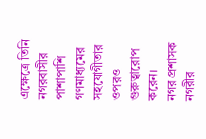এক্ষেত্রে তিনি নগরবাসীর পাশাপাশি গণমাধ্যমের সহযোগীতার ওপরও গুরুত্বারোপ করেন।
নগর প্রশাসক নগরীর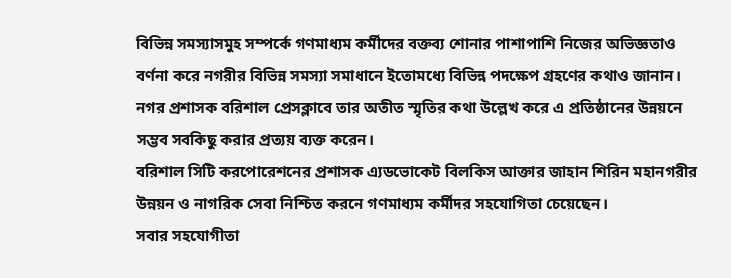বিভিন্ন সমস্যাসমুহ সম্পর্কে গণমাধ্যম কর্মীদের বক্তব্য শোনার পাশাপাশি নিজের অভিজ্ঞতাও বর্ণনা করে নগরীর বিভিন্ন সমস্যা সমাধানে ইতোমধ্যে বিভিন্ন পদক্ষেপ গ্রহণের কথাও জানান। নগর প্রশাসক বরিশাল প্রেসক্লাবে তার অতীত স্মৃতির কথা উল্লেখ করে এ প্রতিষ্ঠানের উন্নয়নে সম্ভব সবকিছু করার প্রত্যয় ব্যক্ত করেন।
বরিশাল সিটি করপোরেশনের প্রশাসক এ্যডভোকেট বিলকিস আক্তার জাহান শিরিন মহানগরীর উন্নয়ন ও নাগরিক সেবা নিশ্চিত করনে গণমাধ্যম কর্মীদর সহযোগিতা চেয়েছেন।
সবার সহযোগীতা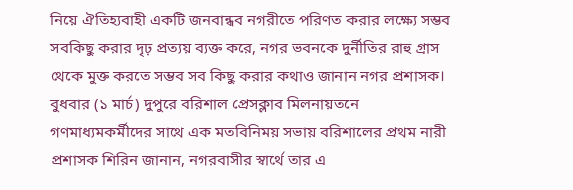নিয়ে ঐতিহ্যবাহী একটি জনবান্ধব নগরীতে পরিণত করার লক্ষ্যে সম্ভব সবকিছু করার দৃঢ় প্রত্যয় ব্যক্ত করে, নগর ভবনকে দুর্নীতির রাহু গ্রাস থেকে মুক্ত করতে সম্ভব সব কিছু করার কথাও জানান নগর প্রশাসক।
বুধবার (১ মার্চ) দুপুরে বরিশাল প্রেসক্লাব মিলনায়তনে গণমাধ্যমকর্মীদের সাথে এক মতবিনিময় সভায় বরিশালের প্রথম নারী প্রশাসক শিরিন জানান, নগরবাসীর স্বার্থে তার এ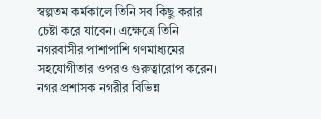স্বল্পতম কর্মকালে তিনি সব কিছু করার চেষ্টা করে যাবেন। এক্ষেত্রে তিনি নগরবাসীর পাশাপাশি গণমাধ্যমের সহযোগীতার ওপরও গুরুত্বারোপ করেন।
নগর প্রশাসক নগরীর বিভিন্ন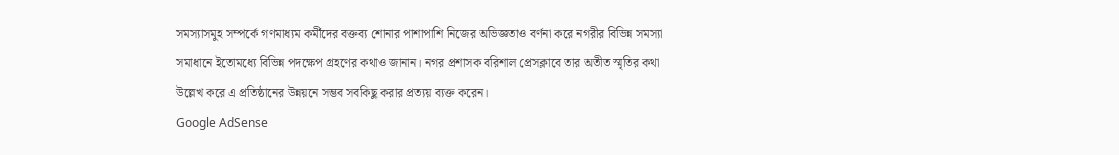সমস্যাসমুহ সম্পর্কে গণমাধ্যম কর্মীদের বক্তব্য শোনার পাশাপাশি নিজের অভিজ্ঞতাও বর্ণনা করে নগরীর বিভিন্ন সমস্যা সমাধানে ইতোমধ্যে বিভিন্ন পদক্ষেপ গ্রহণের কথাও জানান। নগর প্রশাসক বরিশাল প্রেসক্লাবে তার অতীত স্মৃতির কথা উল্লেখ করে এ প্রতিষ্ঠানের উন্নয়নে সম্ভব সবকিছু করার প্রত্যয় ব্যক্ত করেন।
Google AdSense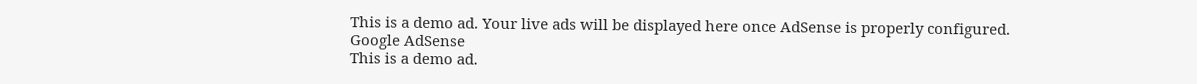This is a demo ad. Your live ads will be displayed here once AdSense is properly configured.
Google AdSense
This is a demo ad.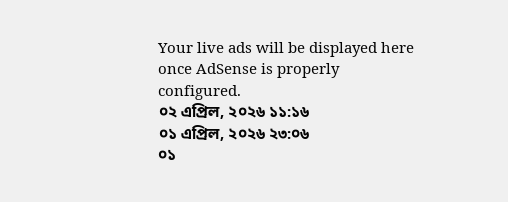Your live ads will be displayed here once AdSense is properly configured.
০২ এপ্রিল, ২০২৬ ১১:১৬
০১ এপ্রিল, ২০২৬ ২৩:০৬
০১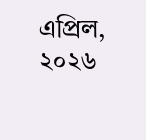এপ্রিল, ২০২৬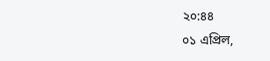২০:৪৪
০১ এপ্রিল,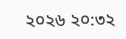২০২৬ ২০:৩২